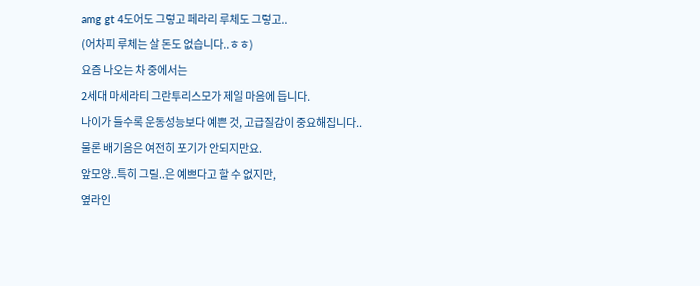amg gt 4도어도 그렇고 페라리 루체도 그렇고..
(어차피 루체는 살 돈도 없습니다..ㅎㅎ)
요즘 나오는 차 중에서는
2세대 마세라티 그란투리스모가 제일 마음에 듭니다.
나이가 들수록 운동성능보다 예쁜 것, 고급질감이 중요해집니다..
물론 배기음은 여전히 포기가 안되지만요.
앞모양..특히 그릴..은 예쁘다고 할 수 없지만,
옆라인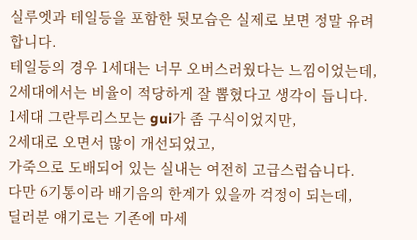실루엣과 테일등을 포함한 뒷모습은 실제로 보면 정말 유려합니다.
테일등의 경우 1세대는 너무 오버스러웠다는 느낌이었는데,
2세대에서는 비율이 적당하게 잘 뽑혔다고 생각이 듭니다.
1세대 그란투리스모는 gui가 좀 구식이었지만,
2세대로 오면서 많이 개선되었고,
가죽으로 도배되어 있는 실내는 여전히 고급스럽습니다.
다만 6기통이라 배기음의 한계가 있을까 걱정이 되는데,
딜러분 얘기로는 기존에 마세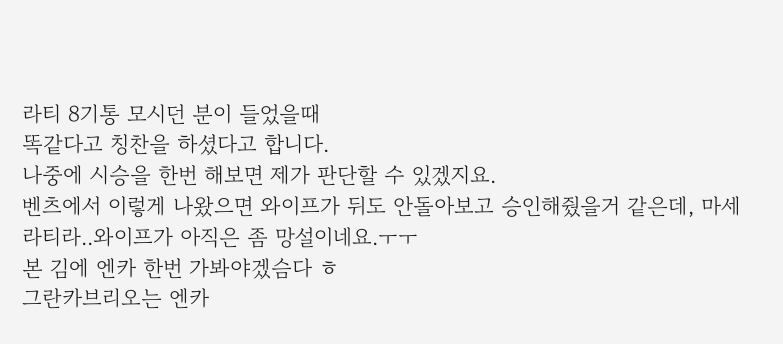라티 8기통 모시던 분이 들었을때
똑같다고 칭찬을 하셨다고 합니다.
나중에 시승을 한번 해보면 제가 판단할 수 있겠지요.
벤츠에서 이렇게 나왔으면 와이프가 뒤도 안돌아보고 승인해줬을거 같은데, 마세라티라..와이프가 아직은 좀 망설이네요.ㅜㅜ
본 김에 엔카 한번 가봐야겠슴다 ㅎ
그란카브리오는 엔카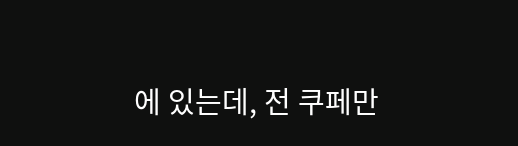에 있는데, 전 쿠페만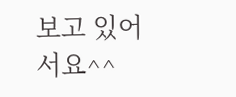보고 있어서요^^